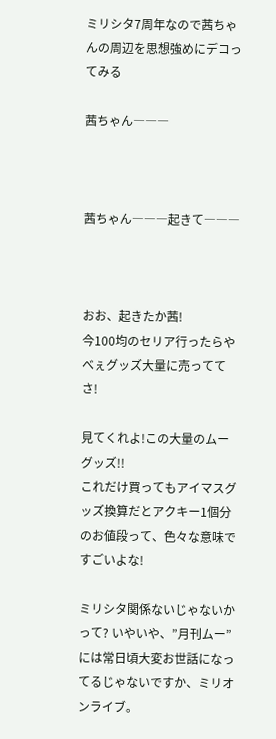ミリシタ7周年なので茜ちゃんの周辺を思想強めにデコってみる

茜ちゃん―――



茜ちゃん―――起きて―――



おお、起きたか茜!
今100均のセリア行ったらやべぇグッズ大量に売っててさ!

見てくれよ!この大量のムーグッズ!!
これだけ買ってもアイマスグッズ換算だとアクキー1個分のお値段って、色々な意味ですごいよな!

ミリシタ関係ないじゃないかって? いやいや、”月刊ムー”には常日頃大変お世話になってるじゃないですか、ミリオンライブ。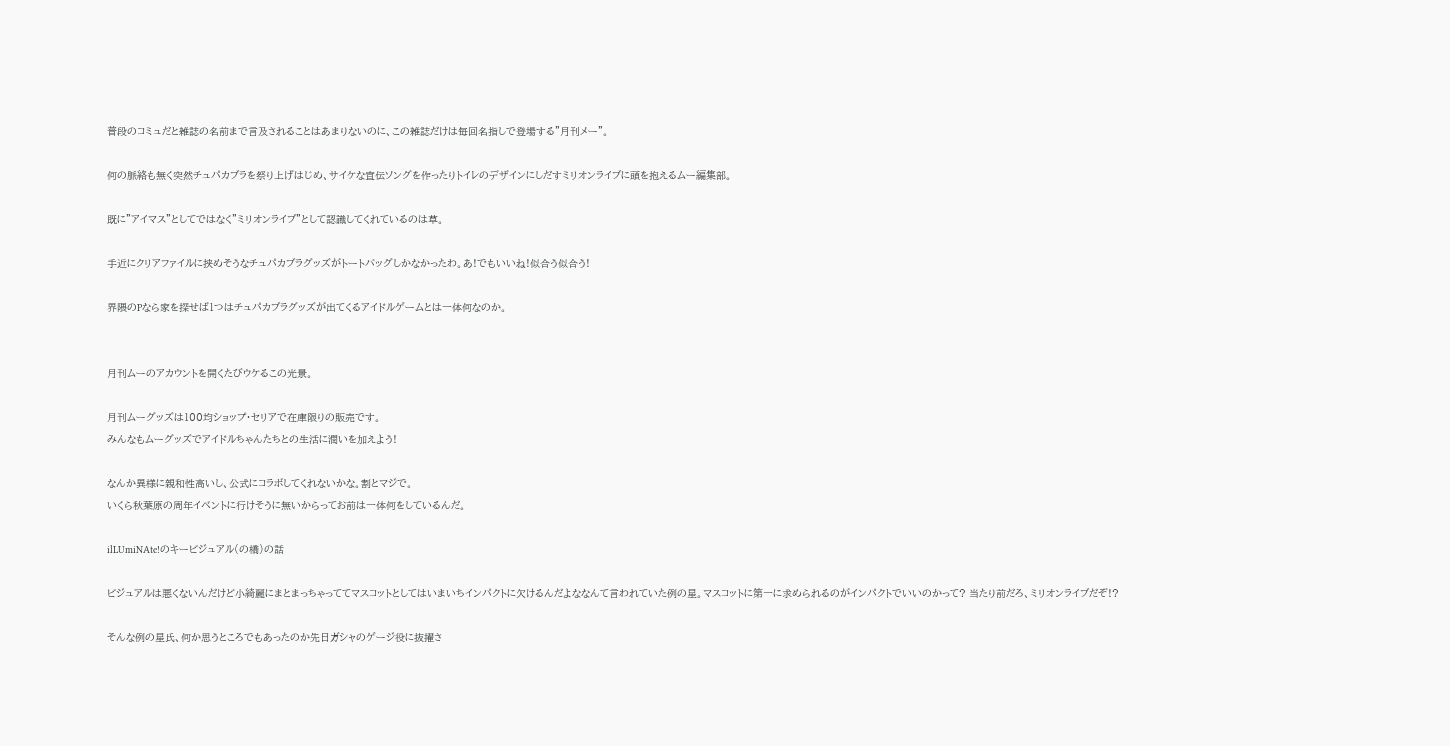普段のコミュだと雑誌の名前まで言及されることはあまりないのに、この雑誌だけは毎回名指しで登場する”月刊メー”。

何の脈絡も無く突然チュパカブラを祭り上げはじめ、サイケな宣伝ソングを作ったりトイレのデザインにしだすミリオンライブに頭を抱えるムー編集部。

既に”アイマス”としてではなく”ミリオンライブ”として認識してくれているのは草。

手近にクリアファイルに挟めそうなチュパカブラグッズがトートバッグしかなかったわ。あ!でもいいね!似合う似合う!

界隈のPなら家を探せば1つはチュパカブラグッズが出てくるアイドルゲームとは一体何なのか。


月刊ムーのアカウントを開くたびウケるこの光景。

月刊ムーグッズは100均ショップ・セリアで在庫限りの販売です。
みんなもムーグッズでアイドルちゃんたちとの生活に潤いを加えよう!

なんか異様に親和性高いし、公式にコラボしてくれないかな。割とマジで。
いくら秋葉原の周年イベントに行けそうに無いからってお前は一体何をしているんだ。

ilLUmiNAte!のキービジュアル(の橋)の話

ビジュアルは悪くないんだけど小綺麗にまとまっちゃっててマスコットとしてはいまいちインパクトに欠けるんだよななんて言われていた例の星。マスコットに第一に求められるのがインパクトでいいのかって? 当たり前だろ、ミリオンライブだぞ!?

そんな例の星氏、何か思うところでもあったのか先日ガシャのゲージ役に抜擢さ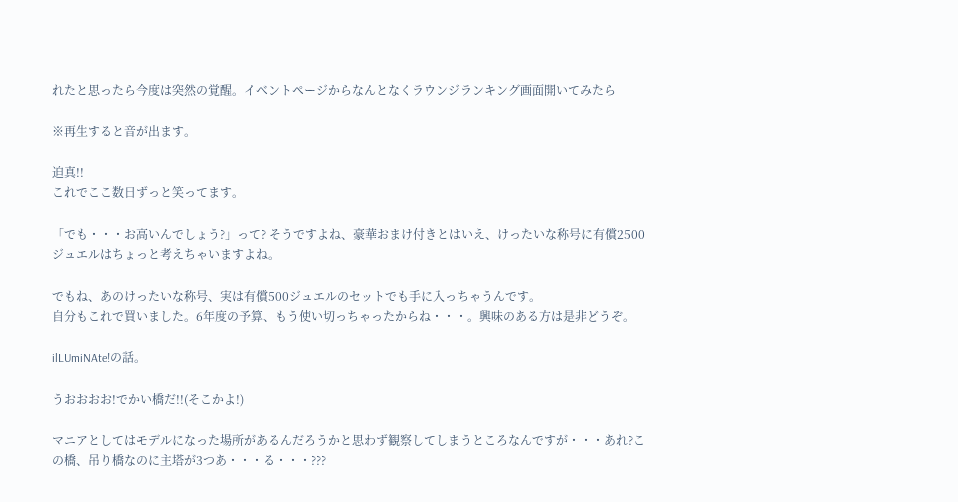れたと思ったら今度は突然の覚醒。イベントページからなんとなくラウンジランキング画面開いてみたら

※再生すると音が出ます。

迫真!!
これでここ数日ずっと笑ってます。

「でも・・・お高いんでしょう?」って? そうですよね、豪華おまけ付きとはいえ、けったいな称号に有償2500ジュエルはちょっと考えちゃいますよね。

でもね、あのけったいな称号、実は有償500ジュエルのセットでも手に入っちゃうんです。
自分もこれで買いました。6年度の予算、もう使い切っちゃったからね・・・。興味のある方は是非どうぞ。

ilLUmiNAte!の話。

うおおおお!でかい橋だ!!(そこかよ!)

マニアとしてはモデルになった場所があるんだろうかと思わず観察してしまうところなんですが・・・あれ?この橋、吊り橋なのに主塔が3つあ・・・る・・・???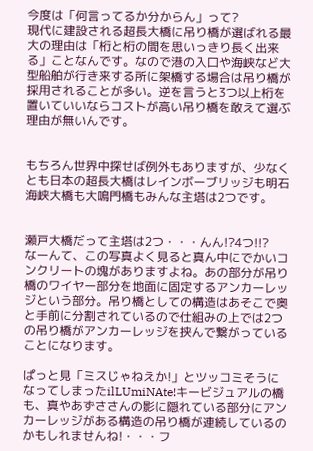今度は「何言ってるか分からん」って?
現代に建設される超長大橋に吊り橋が選ばれる最大の理由は「桁と桁の間を思いっきり長く出来る」ことなんです。なので港の入口や海峡など大型船舶が行き来する所に架橋する場合は吊り橋が採用されることが多い。逆を言うと3つ以上桁を置いていいならコストが高い吊り橋を敢えて選ぶ理由が無いんです。


もちろん世界中探せば例外もありますが、少なくとも日本の超長大橋はレインボーブリッジも明石海峡大橋も大鳴門橋もみんな主塔は2つです。


瀬戸大橋だって主塔は2つ・・・んん!?4つ!!?
なーんて、この写真よく見ると真ん中にでかいコンクリートの塊がありますよね。あの部分が吊り橋のワイヤー部分を地面に固定するアンカーレッジという部分。吊り橋としての構造はあそこで奥と手前に分割されているので仕組みの上では2つの吊り橋がアンカーレッジを挟んで繋がっていることになります。

ぱっと見「ミスじゃねえか!」とツッコミそうになってしまったilLUmiNAte!キービジュアルの橋も、真やあずささんの影に隠れている部分にアンカーレッジがある構造の吊り橋が連続しているのかもしれませんね!・・・フ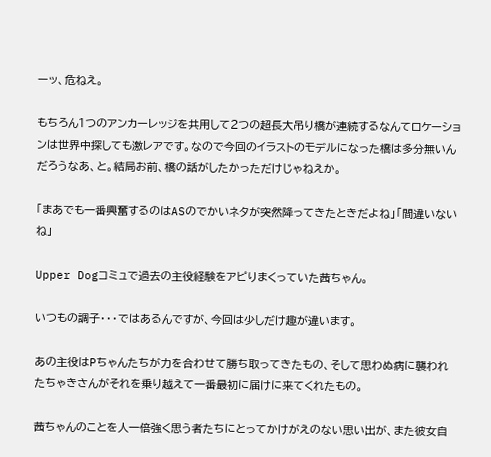ーッ、危ねえ。

もちろん1つのアンカーレッジを共用して2つの超長大吊り橋が連続するなんてロケーションは世界中探しても激レアです。なので今回のイラストのモデルになった橋は多分無いんだろうなあ、と。結局お前、橋の話がしたかっただけじゃねえか。

「まあでも一番興奮するのはASのでかいネタが突然降ってきたときだよね」「間違いないね」

Upper Dogコミュで過去の主役経験をアピりまくっていた茜ちゃん。

いつもの調子・・・ではあるんですが、今回は少しだけ趣が違います。

あの主役はPちゃんたちが力を合わせて勝ち取ってきたもの、そして思わぬ病に襲われたちゃきさんがそれを乗り越えて一番最初に届けに来てくれたもの。

茜ちゃんのことを人一倍強く思う者たちにとってかけがえのない思い出が、また彼女自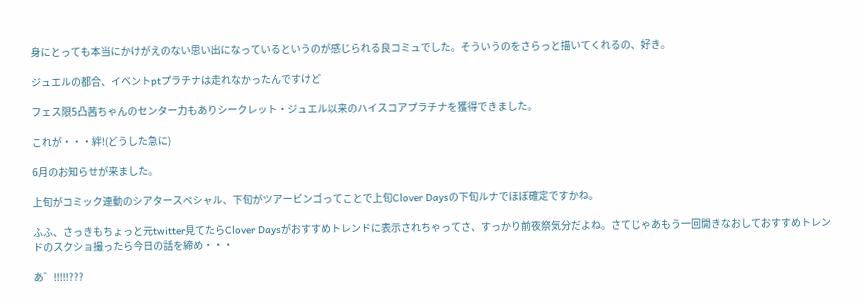身にとっても本当にかけがえのない思い出になっているというのが感じられる良コミュでした。そういうのをさらっと描いてくれるの、好き。

ジュエルの都合、イベントptプラチナは走れなかったんですけど

フェス限5凸茜ちゃんのセンター力もありシークレット・ジュエル以来のハイスコアプラチナを獲得できました。

これが・・・絆!(どうした急に)

6月のお知らせが来ました。

上旬がコミック連動のシアタースペシャル、下旬がツアービンゴってことで上旬Clover Daysの下旬ルナでほぼ確定ですかね。

ふふ、さっきもちょっと元twitter見てたらClover Daysがおすすめトレンドに表示されちゃってさ、すっかり前夜祭気分だよね。さてじゃあもう一回開きなおしておすすめトレンドのスクショ撮ったら今日の話を締め・・・

あ゛!!!!!???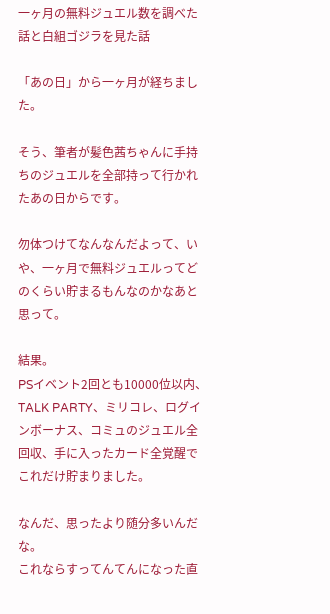一ヶ月の無料ジュエル数を調べた話と白組ゴジラを見た話

「あの日」から一ヶ月が経ちました。

そう、筆者が髪色茜ちゃんに手持ちのジュエルを全部持って行かれたあの日からです。

勿体つけてなんなんだよって、いや、一ヶ月で無料ジュエルってどのくらい貯まるもんなのかなあと思って。

結果。
PSイベント2回とも10000位以内、TALK PARTY、ミリコレ、ログインボーナス、コミュのジュエル全回収、手に入ったカード全覚醒でこれだけ貯まりました。

なんだ、思ったより随分多いんだな。
これならすってんてんになった直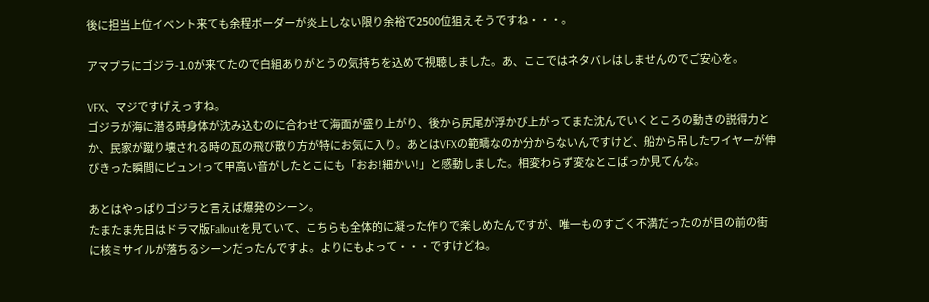後に担当上位イベント来ても余程ボーダーが炎上しない限り余裕で2500位狙えそうですね・・・。

アマプラにゴジラ-1.0が来てたので白組ありがとうの気持ちを込めて視聴しました。あ、ここではネタバレはしませんのでご安心を。

VFX、マジですげえっすね。
ゴジラが海に潜る時身体が沈み込むのに合わせて海面が盛り上がり、後から尻尾が浮かび上がってまた沈んでいくところの動きの説得力とか、民家が蹴り壊される時の瓦の飛び散り方が特にお気に入り。あとはVFXの範疇なのか分からないんですけど、船から吊したワイヤーが伸びきった瞬間にピュン!って甲高い音がしたとこにも「おお!細かい!」と感動しました。相変わらず変なとこばっか見てんな。

あとはやっぱりゴジラと言えば爆発のシーン。
たまたま先日はドラマ版Falloutを見ていて、こちらも全体的に凝った作りで楽しめたんですが、唯一ものすごく不満だったのが目の前の街に核ミサイルが落ちるシーンだったんですよ。よりにもよって・・・ですけどね。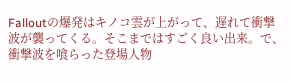Falloutの爆発はキノコ雲が上がって、遅れて衝撃波が襲ってくる。そこまではすごく良い出来。で、衝撃波を喰らった登場人物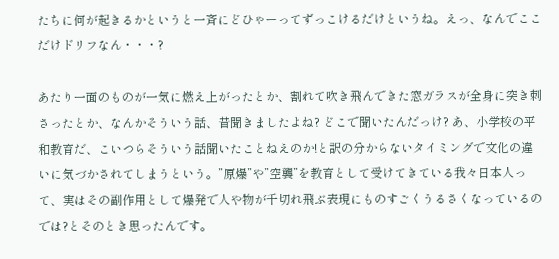たちに何が起きるかというと一斉にどひゃーってずっこけるだけというね。えっ、なんでここだけドリフなん・・・?

あたり一面のものが一気に燃え上がったとか、割れて吹き飛んできた窓ガラスが全身に突き刺さったとか、なんかそういう話、昔聞きましたよね? どこで聞いたんだっけ? あ、小学校の平和教育だ、こいつらそういう話聞いたことねえのか!と訳の分からないタイミングで文化の違いに気づかされてしまうという。”原爆”や”空襲”を教育として受けてきている我々日本人って、実はその副作用として爆発で人や物が千切れ飛ぶ表現にものすごくうるさくなっているのでは?とそのとき思ったんです。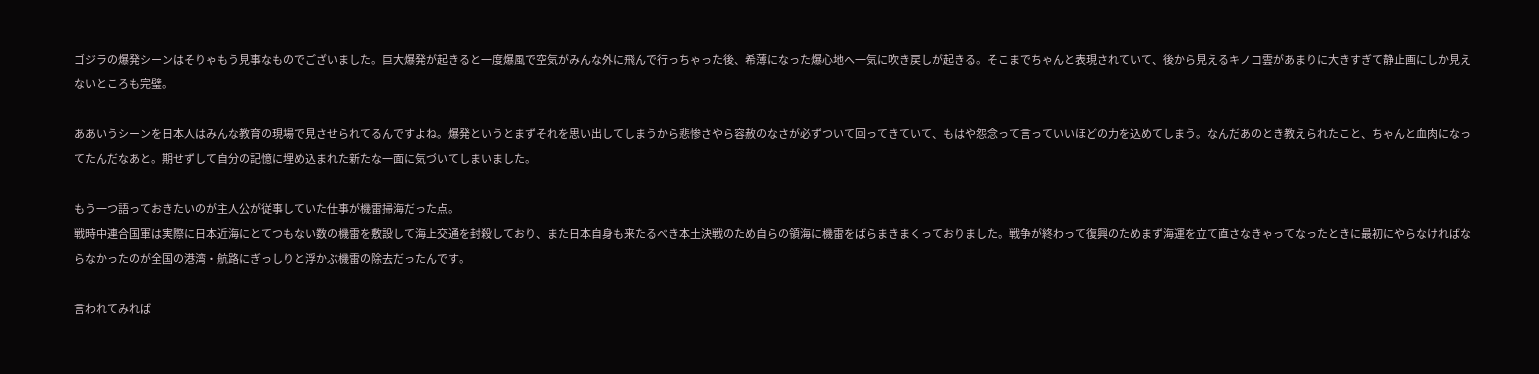ゴジラの爆発シーンはそりゃもう見事なものでございました。巨大爆発が起きると一度爆風で空気がみんな外に飛んで行っちゃった後、希薄になった爆心地へ一気に吹き戻しが起きる。そこまでちゃんと表現されていて、後から見えるキノコ雲があまりに大きすぎて静止画にしか見えないところも完璧。

ああいうシーンを日本人はみんな教育の現場で見させられてるんですよね。爆発というとまずそれを思い出してしまうから悲惨さやら容赦のなさが必ずついて回ってきていて、もはや怨念って言っていいほどの力を込めてしまう。なんだあのとき教えられたこと、ちゃんと血肉になってたんだなあと。期せずして自分の記憶に埋め込まれた新たな一面に気づいてしまいました。

もう一つ語っておきたいのが主人公が従事していた仕事が機雷掃海だった点。
戦時中連合国軍は実際に日本近海にとてつもない数の機雷を敷設して海上交通を封殺しており、また日本自身も来たるべき本土決戦のため自らの領海に機雷をばらまきまくっておりました。戦争が終わって復興のためまず海運を立て直さなきゃってなったときに最初にやらなければならなかったのが全国の港湾・航路にぎっしりと浮かぶ機雷の除去だったんです。

言われてみれば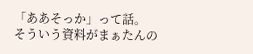「ああそっか」って話。
そういう資料がまぁたんの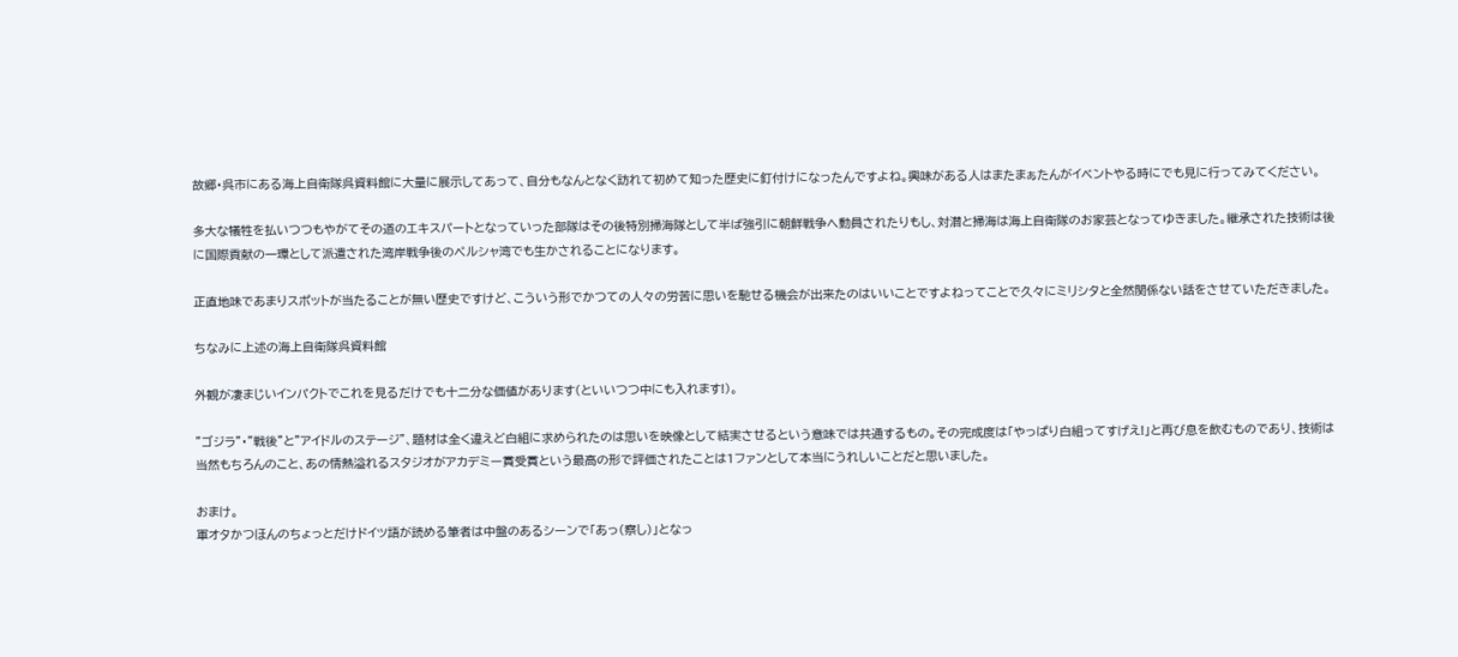故郷・呉市にある海上自衛隊呉資料館に大量に展示してあって、自分もなんとなく訪れて初めて知った歴史に釘付けになったんですよね。興味がある人はまたまぁたんがイベントやる時にでも見に行ってみてください。

多大な犠牲を払いつつもやがてその道のエキスパートとなっていった部隊はその後特別掃海隊として半ば強引に朝鮮戦争へ動員されたりもし、対潜と掃海は海上自衛隊のお家芸となってゆきました。継承された技術は後に国際貢献の一環として派遣された湾岸戦争後のペルシャ湾でも生かされることになります。

正直地味であまりスポットが当たることが無い歴史ですけど、こういう形でかつての人々の労苦に思いを馳せる機会が出来たのはいいことですよねってことで久々にミリシタと全然関係ない話をさせていただきました。

ちなみに上述の海上自衛隊呉資料館

外観が凄まじいインパクトでこれを見るだけでも十二分な価値があります(といいつつ中にも入れます!)。

”ゴジラ”・”戦後”と”アイドルのステージ”、題材は全く違えど白組に求められたのは思いを映像として結実させるという意味では共通するもの。その完成度は「やっぱり白組ってすげえ!」と再び息を飲むものであり、技術は当然もちろんのこと、あの情熱溢れるスタジオがアカデミー賞受賞という最高の形で評価されたことは1ファンとして本当にうれしいことだと思いました。

おまけ。
軍オタかつほんのちょっとだけドイツ語が読める筆者は中盤のあるシーンで「あっ(察し)」となっ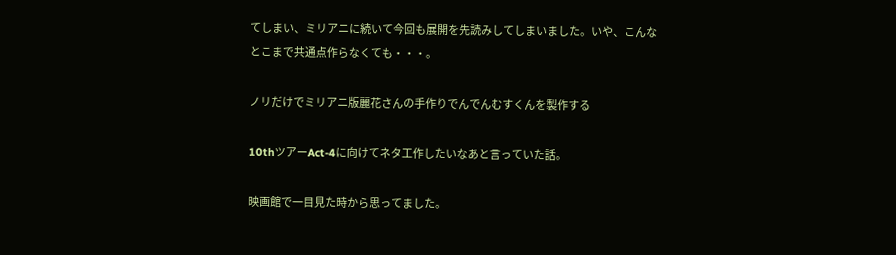てしまい、ミリアニに続いて今回も展開を先読みしてしまいました。いや、こんなとこまで共通点作らなくても・・・。

ノリだけでミリアニ版麗花さんの手作りでんでんむすくんを製作する

10thツアーAct-4に向けてネタ工作したいなあと言っていた話。

映画館で一目見た時から思ってました。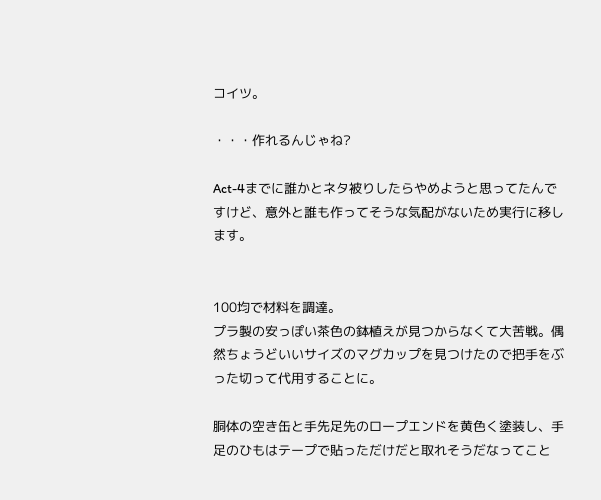コイツ。

・・・作れるんじゃね?

Act-4までに誰かとネタ被りしたらやめようと思ってたんですけど、意外と誰も作ってそうな気配がないため実行に移します。


100均で材料を調達。
プラ製の安っぽい茶色の鉢植えが見つからなくて大苦戦。偶然ちょうどいいサイズのマグカップを見つけたので把手をぶった切って代用することに。

胴体の空き缶と手先足先のロープエンドを黄色く塗装し、手足のひもはテープで貼っただけだと取れそうだなってこと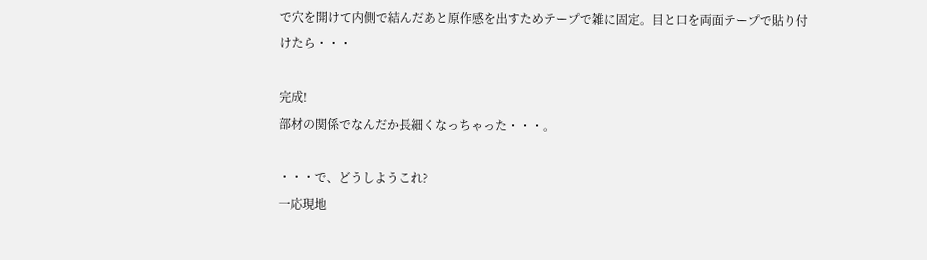で穴を開けて内側で結んだあと原作感を出すためテープで雑に固定。目と口を両面テープで貼り付けたら・・・

完成!
部材の関係でなんだか長細くなっちゃった・・・。

・・・で、どうしようこれ?
一応現地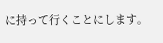に持って行くことにします。